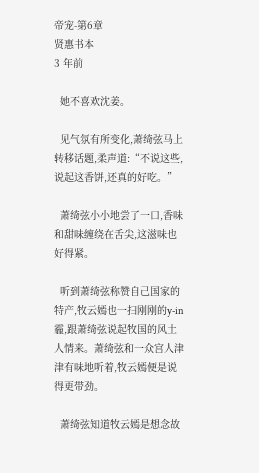帝宠-第6章
贤惠书本
3 年前

  她不喜欢沈姜。

  见气氛有所变化,萧绮弦马上转移话题,柔声道:“不说这些,说起这香饼,还真的好吃。”

  萧绮弦小小地尝了一口,香味和甜味缠绕在舌尖,这滋味也好得紧。

  听到萧绮弦称赞自己国家的特产,牧云嫣也一扫刚刚的y-in霾,跟萧绮弦说起牧国的风土人情来。萧绮弦和一众宫人津津有味地听着,牧云嫣便是说得更带劲。

  萧绮弦知道牧云嫣是想念故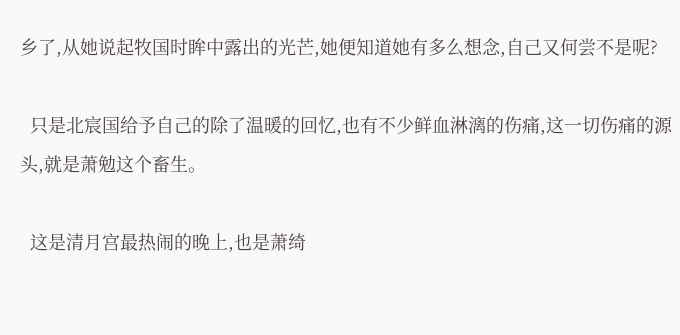乡了,从她说起牧国时眸中露出的光芒,她便知道她有多么想念,自己又何尝不是呢?

  只是北宸国给予自己的除了温暖的回忆,也有不少鲜血淋漓的伤痛,这一切伤痛的源头,就是萧勉这个畜生。

  这是清月宫最热闹的晚上,也是萧绮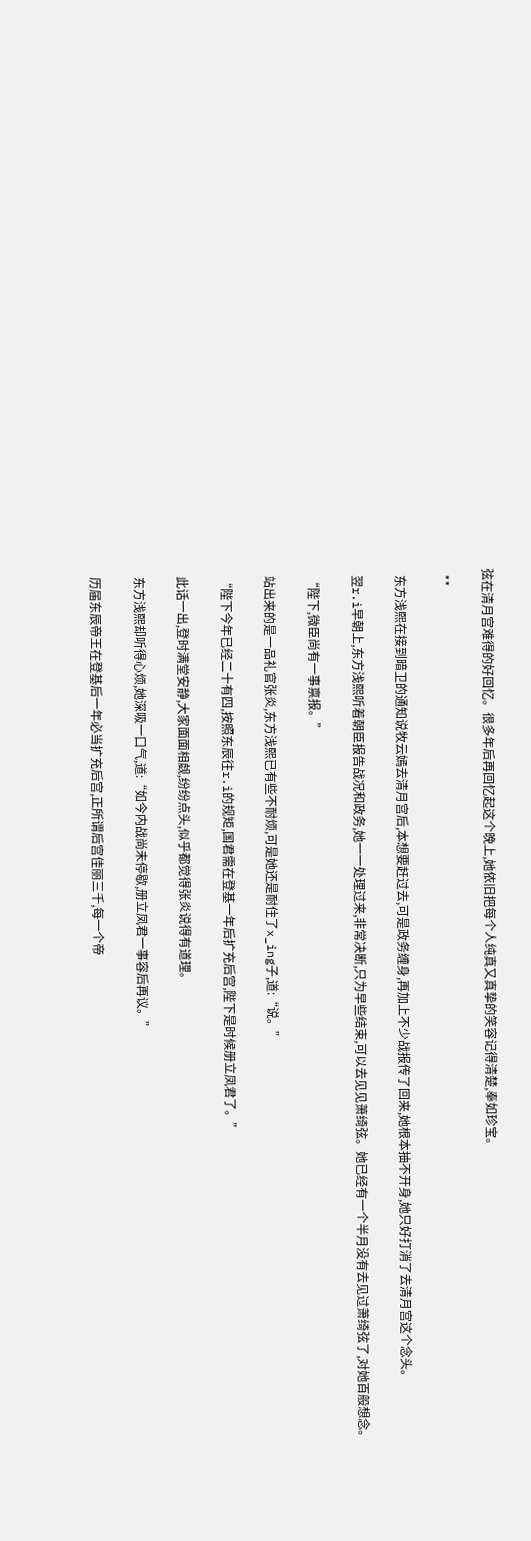弦在清月宫难得的好回忆。很多年后再回忆起这个晚上,她依旧把每个人纯真又真挚的笑容记得清楚,奉如珍宝。

  **

  东方浅熙在接到暗卫的通知说牧云嫣去清月宫后,本想要赶过去,可是政务缠身,再加上不少战报传了回来,她根本抽不开身,她只好打消了去清月宫这个念头。

  翌r.ì早朝上,东方浅熙听着朝臣报告战况和政务,她一一处理过来,非常决断,只为早些结束,可以去见见萧绮弦。她已经有一个半月没有去见过萧绮弦了,对她百般想念。

  “陛下,微臣尚有一事禀报。”

  站出来的是一品礼官张炎,东方浅熙已有些不耐烦,可是她还是耐住了x_ing子,道:“说。”

  “陛下今年已经二十有四,按照东辰往r.ì的规矩,国君需在登基一年后扩充后宫,陛下是时候册立凤君了。”

  此话一出,登时满堂安静,大家面面相觑,纷纷点头,似乎都觉得张炎说得有道理。

  东方浅熙却听得心烦,她深吸一口气,道:“如今内战尚未停歇,册立凤君一事容后再议。”

  历届东辰帝王在登基后一年必当扩充后宫,正所谓后宫佳丽三千,每一个帝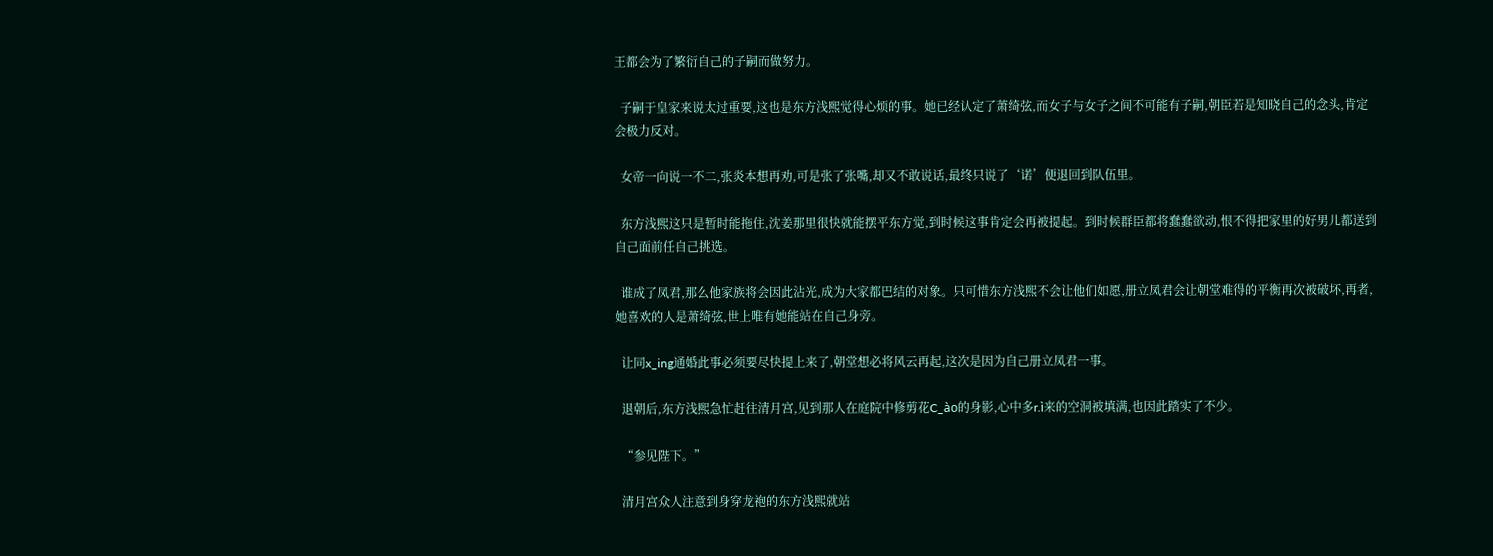王都会为了繁衍自己的子嗣而做努力。

  子嗣于皇家来说太过重要,这也是东方浅熙觉得心烦的事。她已经认定了萧绮弦,而女子与女子之间不可能有子嗣,朝臣若是知晓自己的念头,肯定会极力反对。

  女帝一向说一不二,张炎本想再劝,可是张了张嘴,却又不敢说话,最终只说了‘诺’便退回到队伍里。

  东方浅熙这只是暂时能拖住,沈姜那里很快就能摆平东方觉,到时候这事肯定会再被提起。到时候群臣都将蠢蠢欲动,恨不得把家里的好男儿都送到自己面前任自己挑选。

  谁成了凤君,那么他家族将会因此沾光,成为大家都巴结的对象。只可惜东方浅熙不会让他们如愿,册立凤君会让朝堂难得的平衡再次被破坏,再者,她喜欢的人是萧绮弦,世上唯有她能站在自己身旁。

  让同x_ing通婚此事必须要尽快提上来了,朝堂想必将风云再起,这次是因为自己册立凤君一事。

  退朝后,东方浅熙急忙赶往清月宫,见到那人在庭院中修剪花C_ào的身影,心中多r.ì来的空洞被填满,也因此踏实了不少。

  “参见陛下。”

  清月宫众人注意到身穿龙袍的东方浅熙就站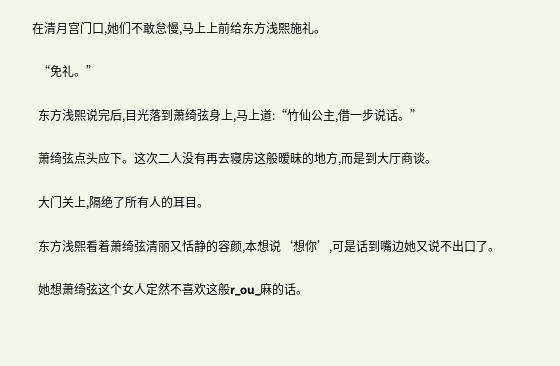在清月宫门口,她们不敢怠慢,马上上前给东方浅熙施礼。

  “免礼。”

  东方浅熙说完后,目光落到萧绮弦身上,马上道:“竹仙公主,借一步说话。”

  萧绮弦点头应下。这次二人没有再去寝房这般暧昧的地方,而是到大厅商谈。

  大门关上,隔绝了所有人的耳目。

  东方浅熙看着萧绮弦清丽又恬静的容颜,本想说‘想你’,可是话到嘴边她又说不出口了。

  她想萧绮弦这个女人定然不喜欢这般r_ou_麻的话。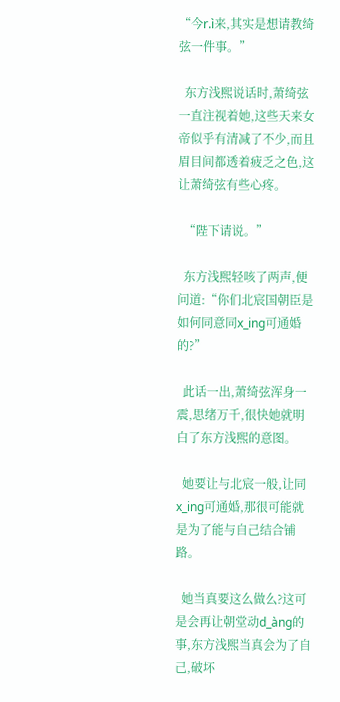“今r.ì来,其实是想请教绮弦一件事。”

  东方浅熙说话时,萧绮弦一直注视着她,这些天来女帝似乎有清减了不少,而且眉目间都透着疲乏之色,这让萧绮弦有些心疼。

  “陛下请说。”

  东方浅熙轻咳了两声,便问道:“你们北宸国朝臣是如何同意同x_ing可通婚的?”

  此话一出,萧绮弦浑身一震,思绪万千,很快她就明白了东方浅熙的意图。

  她要让与北宸一般,让同x_ing可通婚,那很可能就是为了能与自己结合铺路。

  她当真要这么做么?这可是会再让朝堂动d_àng的事,东方浅熙当真会为了自己,破坏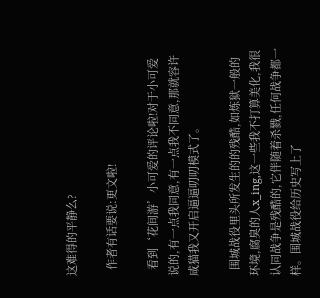这难得的平静么?

  作者有话要说:更文啦!

  看到‘花间游’小可爱的评论啦!对于小可爱说的,有一点我同意,有一点我不同意,那就容许咸猫我又开启逼逼叨叨模式了。

  围城战役里头所发生的的残酷,如炼狱一般的环境,腐臭的人x_ing,这一些我不打算美化,我很认同战争是残酷的,它伴随着杀戮,任何战争都一样。围城战役给历史写上了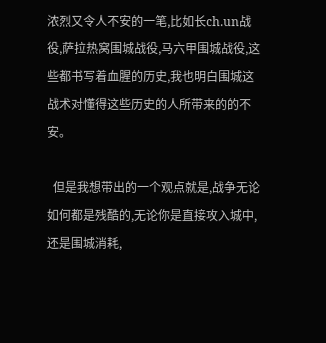浓烈又令人不安的一笔,比如长ch.un战役,萨拉热窝围城战役,马六甲围城战役,这些都书写着血腥的历史,我也明白围城这战术对懂得这些历史的人所带来的的不安。

  但是我想带出的一个观点就是,战争无论如何都是残酷的,无论你是直接攻入城中,还是围城消耗,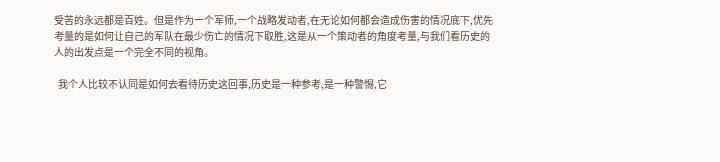受苦的永远都是百姓。但是作为一个军师,一个战略发动者,在无论如何都会造成伤害的情况底下,优先考量的是如何让自己的军队在最少伤亡的情况下取胜,这是从一个策动者的角度考量,与我们看历史的人的出发点是一个完全不同的视角。

  我个人比较不认同是如何去看待历史这回事,历史是一种参考,是一种警惕,它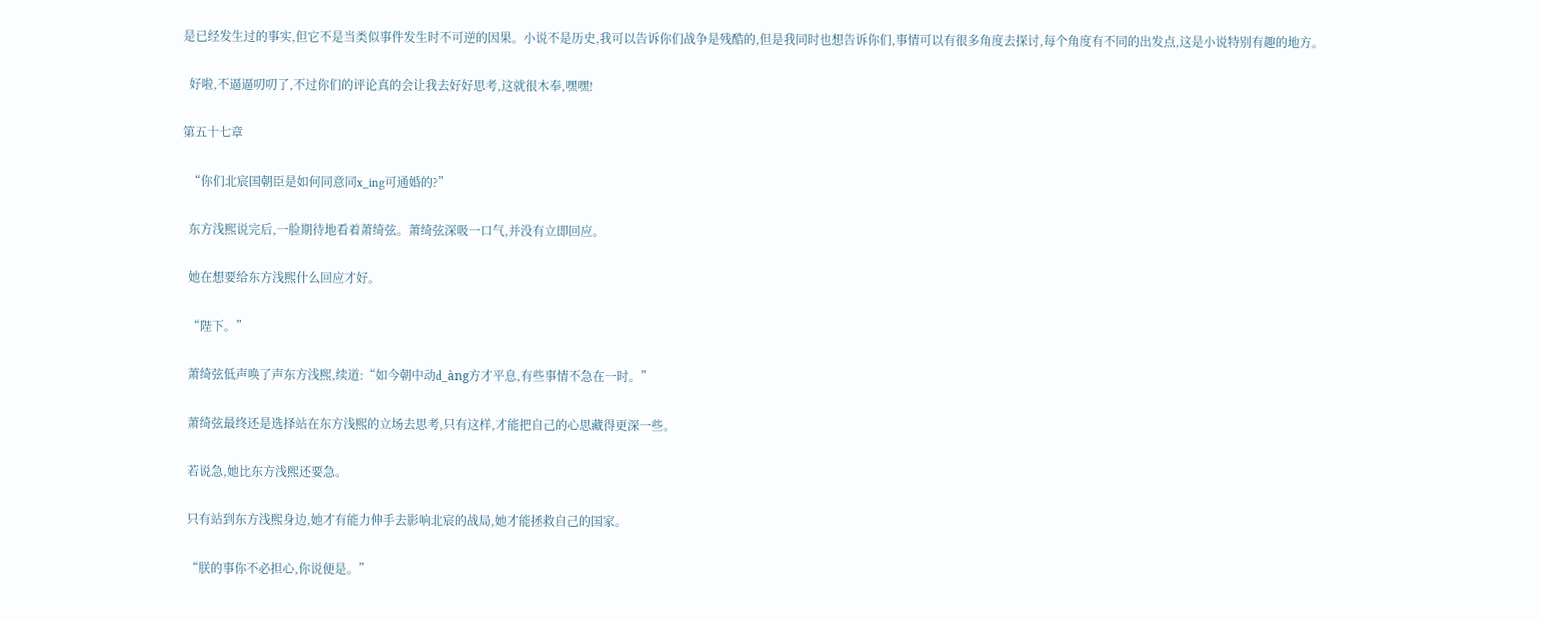是已经发生过的事实,但它不是当类似事件发生时不可逆的因果。小说不是历史,我可以告诉你们战争是残酷的,但是我同时也想告诉你们,事情可以有很多角度去探讨,每个角度有不同的出发点,这是小说特别有趣的地方。

  好啦,不逼逼叨叨了,不过你们的评论真的会让我去好好思考,这就很木奉,嘿嘿!

第五十七章

  “你们北宸国朝臣是如何同意同x_ing可通婚的?”

  东方浅熙说完后,一脸期待地看着萧绮弦。萧绮弦深吸一口气,并没有立即回应。

  她在想要给东方浅熙什么回应才好。

  “陛下。”

  萧绮弦低声唤了声东方浅熙,续道:“如今朝中动d_àng方才平息,有些事情不急在一时。”

  萧绮弦最终还是选择站在东方浅熙的立场去思考,只有这样,才能把自己的心思藏得更深一些。

  若说急,她比东方浅熙还要急。

  只有站到东方浅熙身边,她才有能力伸手去影响北宸的战局,她才能拯救自己的国家。

  “朕的事你不必担心,你说便是。”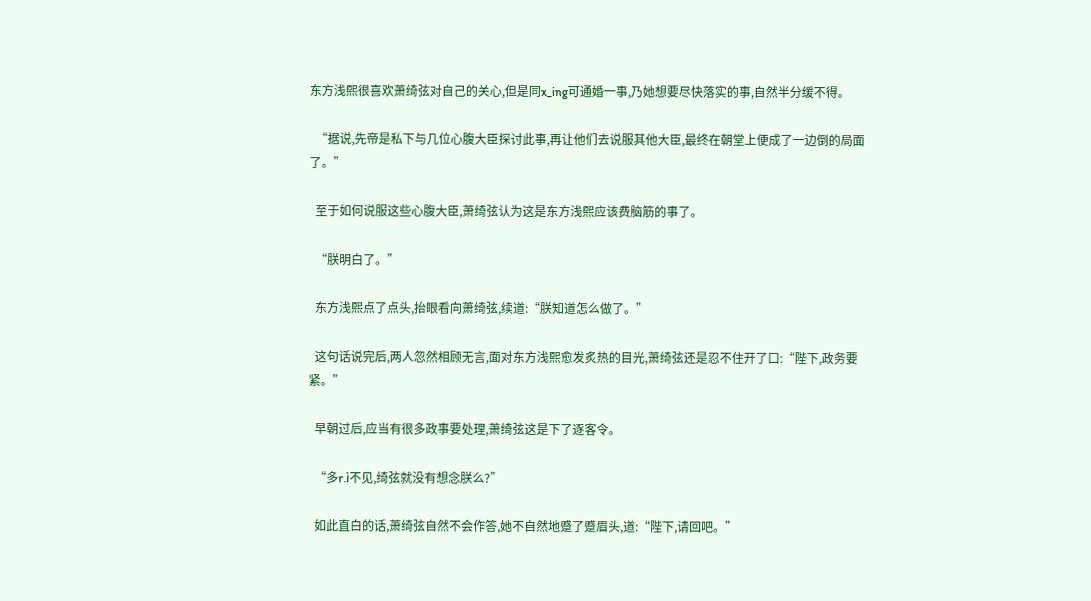东方浅熙很喜欢萧绮弦对自己的关心,但是同x_ing可通婚一事,乃她想要尽快落实的事,自然半分缓不得。

  “据说,先帝是私下与几位心腹大臣探讨此事,再让他们去说服其他大臣,最终在朝堂上便成了一边倒的局面了。”

  至于如何说服这些心腹大臣,萧绮弦认为这是东方浅熙应该费脑筋的事了。

  “朕明白了。”

  东方浅熙点了点头,抬眼看向萧绮弦,续道:“朕知道怎么做了。”

  这句话说完后,两人忽然相顾无言,面对东方浅熙愈发炙热的目光,萧绮弦还是忍不住开了口:“陛下,政务要紧。”

  早朝过后,应当有很多政事要处理,萧绮弦这是下了逐客令。

  “多r.ì不见,绮弦就没有想念朕么?”

  如此直白的话,萧绮弦自然不会作答,她不自然地蹙了蹙眉头,道:“陛下,请回吧。”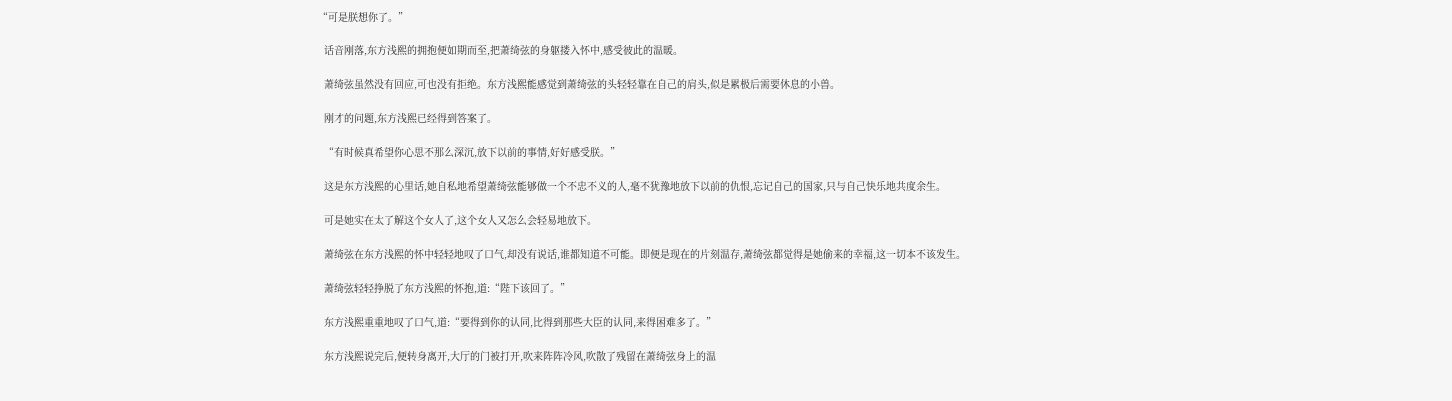“可是朕想你了。”

  话音刚落,东方浅熙的拥抱便如期而至,把萧绮弦的身躯搂入怀中,感受彼此的温暖。

  萧绮弦虽然没有回应,可也没有拒绝。东方浅熙能感觉到萧绮弦的头轻轻靠在自己的肩头,似是累极后需要休息的小兽。

  刚才的问题,东方浅熙已经得到答案了。

  “有时候真希望你心思不那么深沉,放下以前的事情,好好感受朕。”

  这是东方浅熙的心里话,她自私地希望萧绮弦能够做一个不忠不义的人,毫不犹豫地放下以前的仇恨,忘记自己的国家,只与自己快乐地共度余生。

  可是她实在太了解这个女人了,这个女人又怎么会轻易地放下。

  萧绮弦在东方浅熙的怀中轻轻地叹了口气,却没有说话,谁都知道不可能。即便是现在的片刻温存,萧绮弦都觉得是她偷来的幸福,这一切本不该发生。

  萧绮弦轻轻挣脱了东方浅熙的怀抱,道:“陛下该回了。”

  东方浅熙重重地叹了口气,道:“要得到你的认同,比得到那些大臣的认同,来得困难多了。”

  东方浅熙说完后,便转身离开,大厅的门被打开,吹来阵阵冷风,吹散了残留在萧绮弦身上的温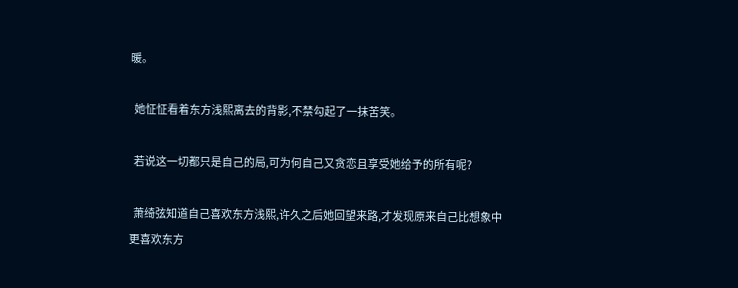暖。

  她怔怔看着东方浅熙离去的背影,不禁勾起了一抹苦笑。

  若说这一切都只是自己的局,可为何自己又贪恋且享受她给予的所有呢?

  萧绮弦知道自己喜欢东方浅熙,许久之后她回望来路,才发现原来自己比想象中更喜欢东方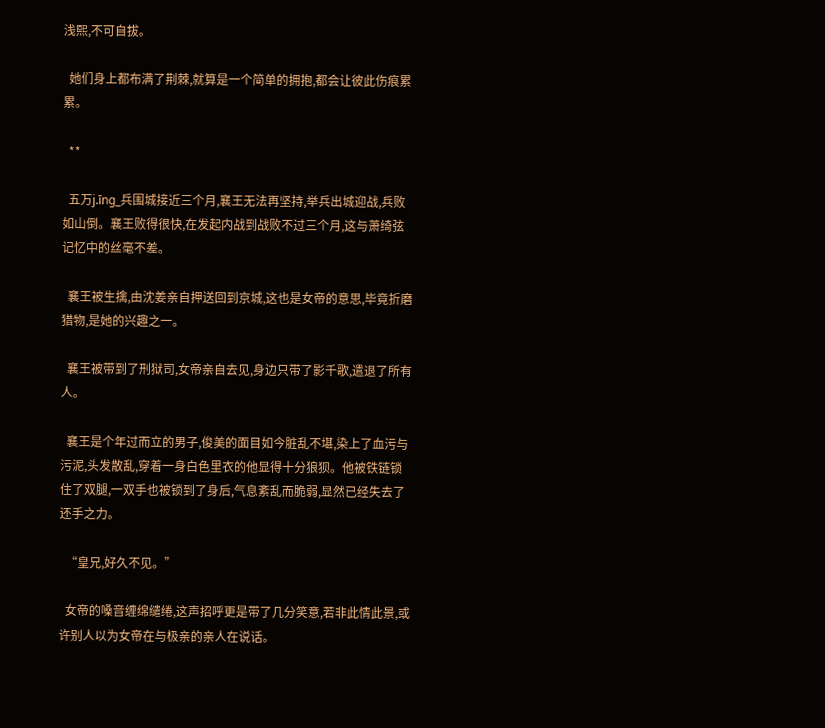浅熙,不可自拔。

  她们身上都布满了荆棘,就算是一个简单的拥抱,都会让彼此伤痕累累。

  **

  五万j.īng_兵围城接近三个月,襄王无法再坚持,举兵出城迎战,兵败如山倒。襄王败得很快,在发起内战到战败不过三个月,这与萧绮弦记忆中的丝毫不差。

  襄王被生擒,由沈姜亲自押送回到京城,这也是女帝的意思,毕竟折磨猎物,是她的兴趣之一。

  襄王被带到了刑狱司,女帝亲自去见,身边只带了影千歌,遣退了所有人。

  襄王是个年过而立的男子,俊美的面目如今脏乱不堪,染上了血污与污泥,头发散乱,穿着一身白色里衣的他显得十分狼狈。他被铁链锁住了双腿,一双手也被锁到了身后,气息紊乱而脆弱,显然已经失去了还手之力。

  “皇兄,好久不见。”

  女帝的嗓音缠绵缱绻,这声招呼更是带了几分笑意,若非此情此景,或许别人以为女帝在与极亲的亲人在说话。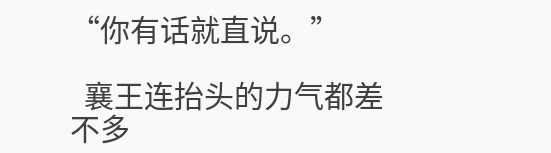“你有话就直说。”

  襄王连抬头的力气都差不多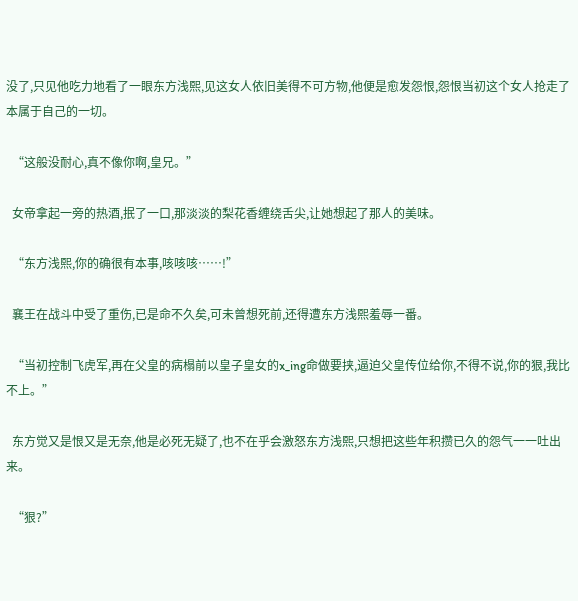没了,只见他吃力地看了一眼东方浅熙,见这女人依旧美得不可方物,他便是愈发怨恨,怨恨当初这个女人抢走了本属于自己的一切。

  “这般没耐心,真不像你啊,皇兄。”

  女帝拿起一旁的热酒,抿了一口,那淡淡的梨花香缠绕舌尖,让她想起了那人的美味。

  “东方浅熙,你的确很有本事,咳咳咳……!”

  襄王在战斗中受了重伤,已是命不久矣,可未曾想死前,还得遭东方浅熙羞辱一番。

  “当初控制飞虎军,再在父皇的病榻前以皇子皇女的x_ing命做要挟,逼迫父皇传位给你,不得不说,你的狠,我比不上。”

  东方觉又是恨又是无奈,他是必死无疑了,也不在乎会激怒东方浅熙,只想把这些年积攒已久的怨气一一吐出来。

  “狠?”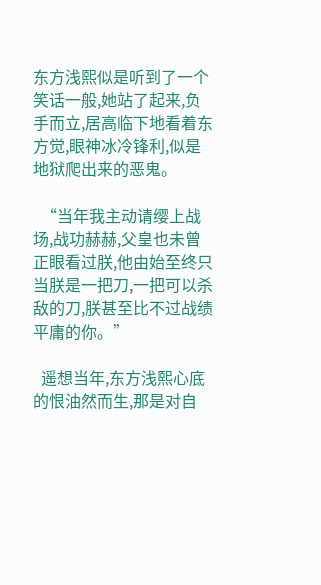东方浅熙似是听到了一个笑话一般,她站了起来,负手而立,居高临下地看着东方觉,眼神冰冷锋利,似是地狱爬出来的恶鬼。

  “当年我主动请缨上战场,战功赫赫,父皇也未曾正眼看过朕,他由始至终只当朕是一把刀,一把可以杀敌的刀,朕甚至比不过战绩平庸的你。”

  遥想当年,东方浅熙心底的恨油然而生,那是对自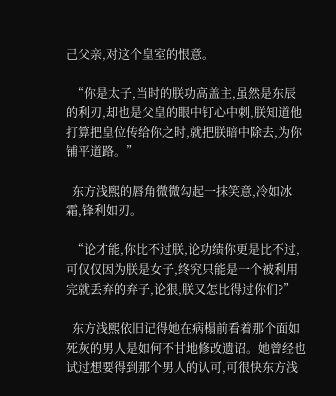己父亲,对这个皇室的恨意。

  “你是太子,当时的朕功高盖主,虽然是东辰的利刃,却也是父皇的眼中钉心中刺,朕知道他打算把皇位传给你之时,就把朕暗中除去,为你铺平道路。”

  东方浅熙的唇角微微勾起一抹笑意,冷如冰霜,锋利如刃。

  “论才能,你比不过朕,论功绩你更是比不过,可仅仅因为朕是女子,终究只能是一个被利用完就丢弃的弃子,论狠,朕又怎比得过你们?”

  东方浅熙依旧记得她在病榻前看着那个面如死灰的男人是如何不甘地修改遗诏。她曾经也试过想要得到那个男人的认可,可很快东方浅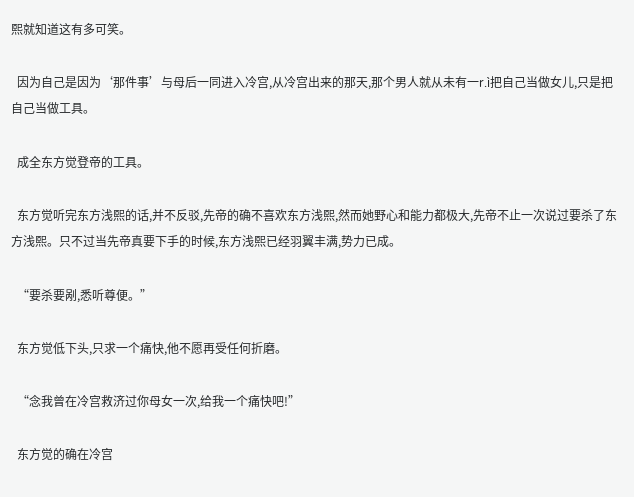熙就知道这有多可笑。

  因为自己是因为‘那件事’与母后一同进入冷宫,从冷宫出来的那天,那个男人就从未有一r.ì把自己当做女儿,只是把自己当做工具。

  成全东方觉登帝的工具。

  东方觉听完东方浅熙的话,并不反驳,先帝的确不喜欢东方浅熙,然而她野心和能力都极大,先帝不止一次说过要杀了东方浅熙。只不过当先帝真要下手的时候,东方浅熙已经羽翼丰满,势力已成。

  “要杀要剐,悉听尊便。”

  东方觉低下头,只求一个痛快,他不愿再受任何折磨。

  “念我曾在冷宫救济过你母女一次,给我一个痛快吧!”

  东方觉的确在冷宫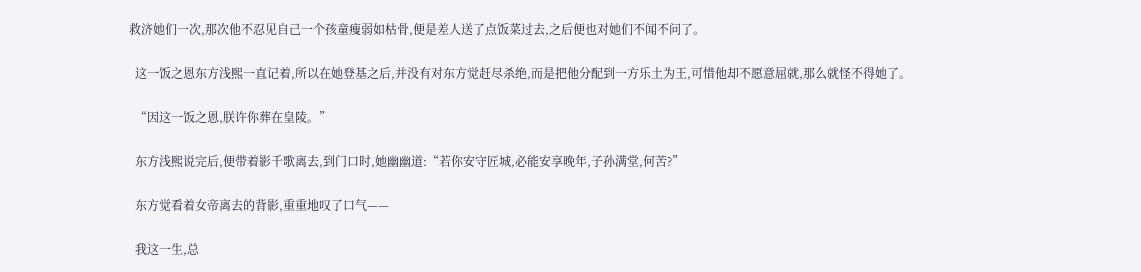救济她们一次,那次他不忍见自己一个孩童瘦弱如枯骨,便是差人送了点饭菜过去,之后便也对她们不闻不问了。

  这一饭之恩东方浅熙一直记着,所以在她登基之后,并没有对东方觉赶尽杀绝,而是把他分配到一方乐土为王,可惜他却不愿意屈就,那么就怪不得她了。

  “因这一饭之恩,朕许你葬在皇陵。”

  东方浅熙说完后,便带着影千歌离去,到门口时,她幽幽道:“若你安守匠城,必能安享晚年,子孙满堂,何苦?”

  东方觉看着女帝离去的背影,重重地叹了口气——

  我这一生,总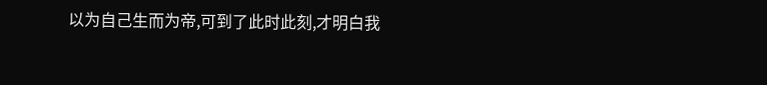以为自己生而为帝,可到了此时此刻,才明白我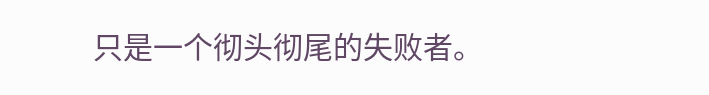只是一个彻头彻尾的失败者。